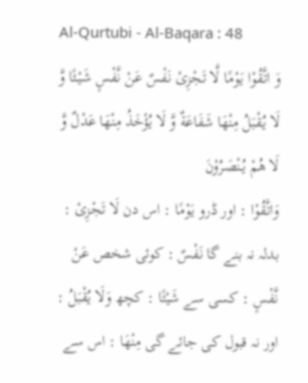Al-Qurtubi - Al-Baqara : 48
وَ اتَّقُوْا یَوْمًا لَّا تَجْزِیْ نَفْسٌ عَنْ نَّفْسٍ شَیْئًا وَّ لَا یُقْبَلُ مِنْهَا شَفَاعَةٌ وَّ لَا یُؤْخَذُ مِنْهَا عَدْلٌ وَّ لَا هُمْ یُنْصَرُوْنَ
وَاتَّقُوْا : اور ڈرو يَوْمًا : اس دن لَا تَجْزِیْ : بدلہ نہ بنے گا نَفْسٌ : کوئی شخص عَنْ نَّفْسٍ : کسی سے شَيْئًا : کچھ وَلَا يُقْبَلُ : اور نہ قبول کی جائے گی مِنْهَا : اس سے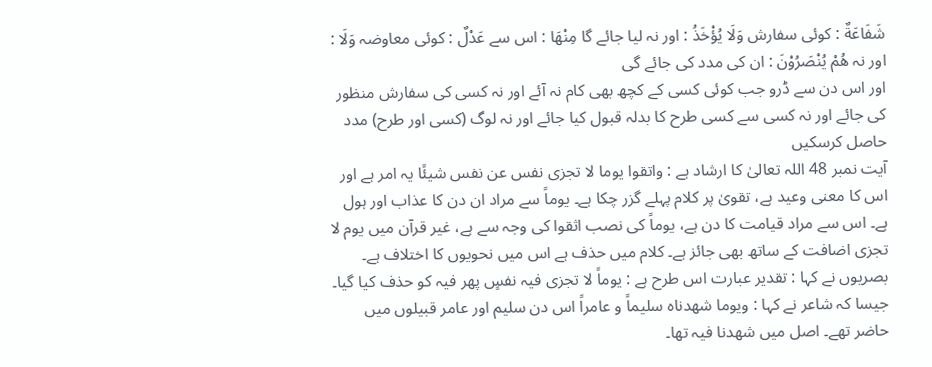شَفَاعَةٌ : کوئی سفارش وَلَا يُؤْخَذُ : اور نہ لیا جائے گا مِنْهَا : اس سے عَدْلٌ : کوئی معاوضہ وَلَا : اور نہ هُمْ يُنْصَرُوْنَ : ان کی مدد کی جائے گی
اور اس دن سے ڈرو جب کوئی کسی کے کچھ بھی کام نہ آئے اور نہ کسی کی سفارش منظور کی جائے اور نہ کسی سے کسی طرح کا بدلہ قبول کیا جائے اور نہ لوگ (کسی اور طرح) مدد حاصل کرسکیں
آیت نمبر 48 اللہ تعالیٰ کا ارشاد ہے : واتقوا یوما لا تجزی نفس عن نفس شیئًا یہ امر ہے اور اس کا معنی وعید ہے، تقویٰ پر کلام پہلے گزر چکا ہے۔ یوماً سے مراد ان دن کا عذاب اور ہول ہے۔ اس سے مراد قیامت کا دن ہے، یوماً کی نصب اثقوا کی وجہ سے ہے، غیر قرآن میں یوم لا تجزی اضافت کے ساتھ بھی جائز ہے۔ کلام میں حذف ہے اس میں نحویوں کا اختلاف ہے۔ بصریوں نے کہا : تقدیر عبارت اس طرح ہے : یوماً لا تجزی فیہ نفسٍ پھر فیہ کو حذف کیا گیا۔ جیسا کہ شاعر نے کہا : ویوما شھدناہ سلیماً و عامراً اس دن سلیم اور عامر قبیلوں میں حاضر تھے۔ اصل میں شھدنا فیہ تھا۔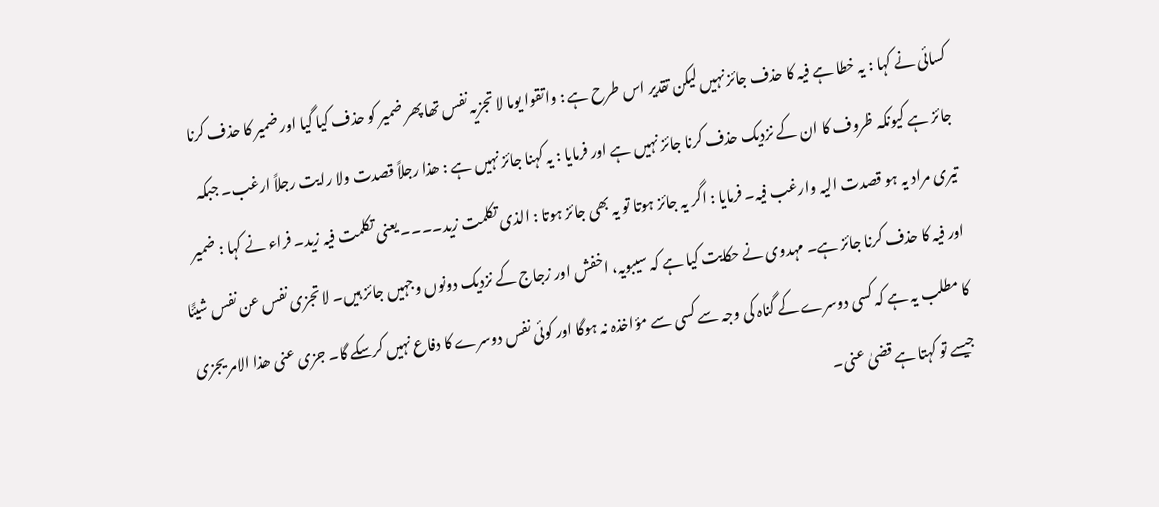کسائی نے کہا : یہ خطا ہے فیہ کا حذف جائز نہیں لیکن تقدیر اس طرح ہے : واتقوا یوما لا تجزیہ نفس تھا پھر ضمیر کو حذف کیا گیا اور ضمیر کا حذف کرنا جائز ہے کیونکہ ظروف کا ان کے نزدیک حذف کرنا جائز نہیں ہے اور فرمایا : یہ کہنا جائز نہیں ہے : ھذا رجلاً قصدت ولا رایت رجلاً ارغب۔ جبکہ تیری مراد یہ ہو قصدت الیہ وارغب فیہ۔ فرمایا : اگر یہ جائز ہوتا تو یہ بھی جائز ہوتا : الذی تکلمت زید۔۔۔۔ یعنی تکلمت فیہ زید۔ فراء نے کہا : ضمیر اور فیہ کا حذف کرنا جائز ہے۔ مہدوی نے حکایت کیا ہے کہ سیبویہ، اخفش اور زجاج کے نزدیک دونوں وجہیں جائز ہیں۔ لا تجزی نفس عن نفس شیئًا کا مطلب یہ ہے کہ کسی دوسرے کے گناہ کی وجہ سے کسی سے مؤاخذہ نہ ہوگا اور کوئی نفس دوسرے کا دفاع نہیں کرسکے گا۔ جزی عنی ھذا الامر یجزی جیسے تو کہتا ہے قضیٰ عنی۔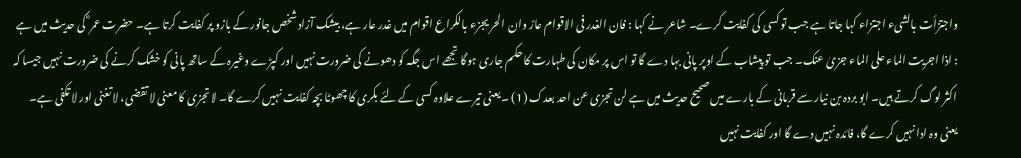واجتزأت بالشیء اجتزاء کہا جاتا ہے جب تو کسی کی کفایت کرے۔ شاعر نے کہا : فان الغدر فی الاقوام عارٌ وان الحر یجزء بالکراع اقوام میں غدر عار ہے، بیشک آزاد شخص جانور کے بازو پر کفایت کرتا ہے۔ حضرت عمر ؓ کی حدیث میں ہے : اذا اجریت الماء علی الماء جزیٰ عنک۔ جب تو پیشاب کے اوپر پانی بہا دے گا تو اس پر مکان کی طہارت کا حکم جاری ہوگا تجھے اس جگہ کو دھونے کی ضرورت نہیں اور کپڑے وغیرہ کے ساتھ پانی کو خشک کرنے کی ضرورت نہیں جیسا کہ اکثر لوگ کرتے ہیں۔ ابو بردہ بن نیار سے قربانی کے بارے میں صحیح حدیث میں ہے لن تجزی عن احد بعدک (1) ۔ یعنی تیرے علاوہ کسی کے لئے بکری کا چھوٹا بچہ کفایت نہیں کرے گا۔ لا تجزی کا معنی لا تقضی، لا تغنی اور لا تکفی ہے۔ یعنی وہ ادا نہیں کرے گا، فائدہ نہیں دے گا اور کفایت نہیں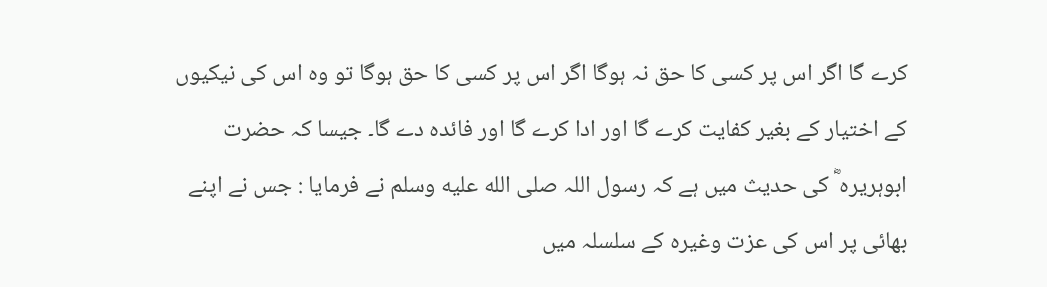کرے گا اگر اس پر کسی کا حق نہ ہوگا اگر اس پر کسی کا حق ہوگا تو وہ اس کی نیکیوں کے اختیار کے بغیر کفایت کرے گا اور ادا کرے گا اور فائدہ دے گا۔ جیسا کہ حضرت ابوہریرہ ؓ کی حدیث میں ہے کہ رسول اللہ صلى الله عليه وسلم نے فرمایا : جس نے اپنے بھائی پر اس کی عزت وغیرہ کے سلسلہ میں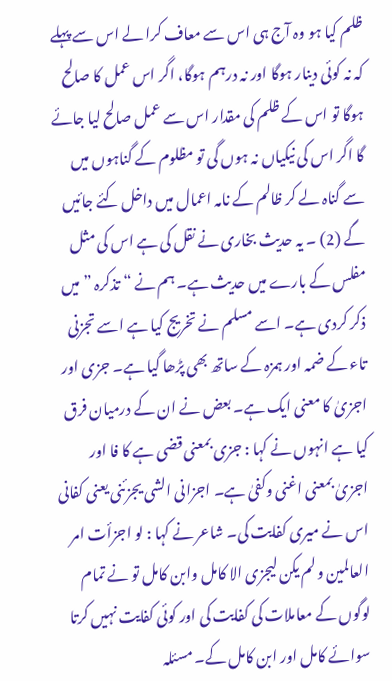ظلم کیا ہو وہ آج ہی اس سے معاف کرا لے اس سے پہلے کہ نہ کوئی دینار ہوگا اور نہ درہم ہوگا، اگر اس عمل کا صالح ہوگا تو اس کے ظلم کی مقدار اس سے عمل صالح لیا جائے گا اگر اس کی نیکیاں نہ ہوں گی تو مظلوم کے گناہوں میں سے گناہ لے کر ظالم کے نامہ اعمال میں داخل کئے جائیں گے (2) ۔ یہ حدیث بخاری نے نقل کی ہے اس کی مثل مفلس کے بارے میں حدیث ہے۔ ہم نے “ تذکرہ ” میں ذکر کردی ہے۔ اسے مسلم نے تخریج کیا ہے اسے تجزنی تاء کے ضمہ اور ہمزہ کے ساتھ بھی پڑھا گیا ہے۔ جزی اور اجزیٰ کا معنی ایک ہے۔ بعض نے ان کے درمیان فرق کیا ہے انہوں نے کہا : جزی بمعنی قضی ہے کا فا اور اجزیٰ بمعنی اغنی وکفیٰ ہے۔ اجزانی الشی یجزئنی یعنی کفانی اس نے میری کفایت کی۔ شاعر نے کہا : لو اجزأت امر العالمین ولم یکن لیجزی الا کامل وابن کامل تو نے تمام لوگوں کے معاملات کی کفایت کی اور کوئی کفایت نہیں کرتا سوائے کامل اور ابن کامل کے۔ مسئلہ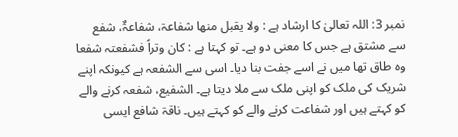نمبر 3: اللہ تعالیٰ کا ارشاد ہے : ولا یقبل منھا شفاعۃ، شفاعۃٌ، شفع سے مشتق ہے جس کا معنی دو ہے۔ تو کہتا ہے : کان وتراً فشفعتہ شفعا وہ طاق تھا میں نے اسے جفت بنا دیا۔ اسی سے الشفعہ ہے کیونکہ اپنے شریک کی ملک کو اپنی ملک سے ملا دیتا ہے۔ الشفیع، شفعہ کرنے والے کو کہتے ہیں اور شفاعت کرنے والے کو کہتے ہیں۔ ناقۃ شافع ایسی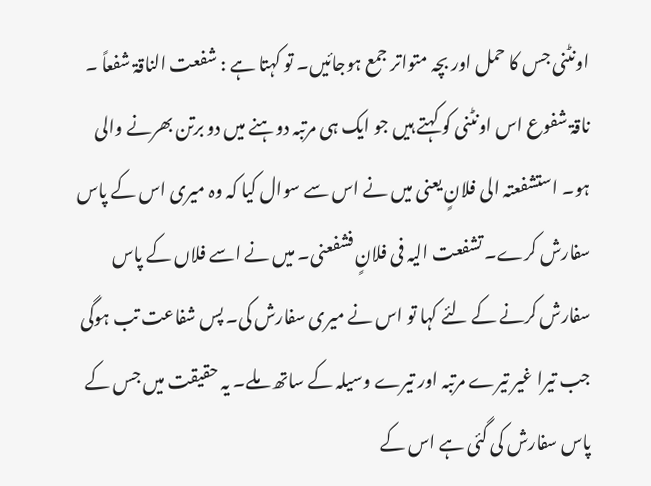اونٹنی جس کا حمل اور بچہ متواتر جمع ہوجائیں۔ تو کہتا ہے : شفعت الناقۃ شفعاً ۔ ناقۃ شفوع اس اونٹنی کو کہتے ہیں جو ایک ہی مرتبہ دوہنے میں دو برتن بھرنے والی ہو۔ استشفعتہ الی فلانٍ یعنی میں نے اس سے سوال کیا کہ وہ میری اس کے پاس سفارش کرے۔ تشفعت الیہ فی فلانٍ فشفعنی۔ میں نے اسے فلاں کے پاس سفارش کرنے کے لئے کہا تو اس نے میری سفارش کی۔ پس شفاعت تب ہوگی جب تیرا غیر تیرے مرتبہ اور تیرے وسیلہ کے ساتھ ملے۔ یہ حقیقت میں جس کے پاس سفارش کی گئی ہے اس کے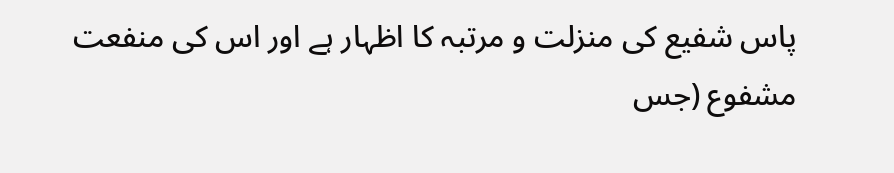پاس شفیع کی منزلت و مرتبہ کا اظہار ہے اور اس کی منفعت مشفوع (جس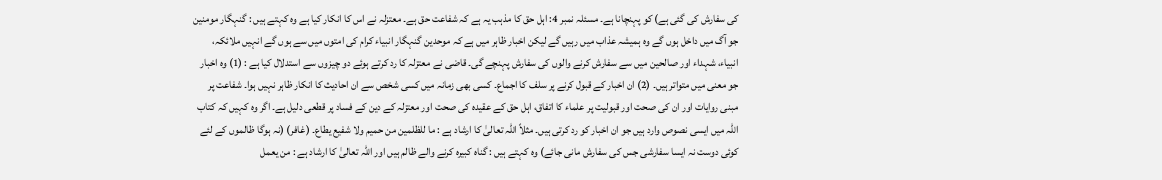کی سفارش کی گئی ہے) کو پہنچانا ہے۔ مسئلہ نمبر 4: اہل حق کا مذہب یہ ہے کہ شفاعت حق ہے۔ معتزلہ نے اس کا انکار کیا ہے وہ کہتے ہیں : گنہگار مومنین جو آگ میں داخل ہوں گے وہ ہمیشہ عذاب میں رہیں گے لیکن اخبار ظاہر میں ہے کہ موحدین گنہگار انبیاء کرام کی امتوں میں سے ہوں گے انہیں ملائکہ، انبیاء، شہداء اور صالحین میں سے سفارش کرنے والوں کی سفارش پہنچے گی۔ قاضی نے معتزلہ کا رد کرتے ہوئے دو چیزوں سے استدلال کیا ہے : (1) وہ اخبار جو معنی میں متواتر ہیں۔ (2) ان اخبار کے قبول کرنے پر سلف کا اجماع۔ کسی بھی زمانہ میں کسی شخص سے ان احادیث کا انکار ظاہر نہیں ہوا۔ شفاعت پر مبنی روایات اور ان کی صحت اور قبولیت پر علماء کا اتفاق، اہل حق کے عقیدہ کی صحت اور معتزلہ کے دین کے فساد پر قطعی دلیل ہے۔ اگر وہ کہیں کہ کتاب اللہ میں ایسی نصوص وارد ہیں جو ان اخبار کو رد کرتی ہیں۔ مثلاً اللہ تعالیٰ کا ارشاد ہے : ما للظلمین من حمیم ولا شفیع یطاع۔ (غافر) (نہ ہوگا ظالموں کے لئے کوئی دوست نہ ایسا سفارشی جس کی سفارش مانی جائے) وہ کہتے ہیں : گناہ کبیرہ کرنے والے ظالم ہیں اور اللہ تعالیٰ کا ارشاد ہے : من یعمل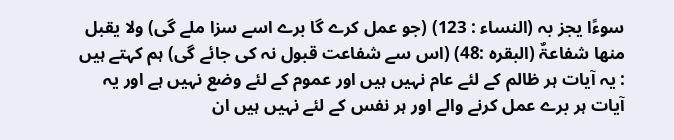سوءًا یجز بہ (النساء : 123) (جو عمل کرے گا برے اسے سزا ملے گی) ولا یقبل منھا شفاعۃٌ (البقرہ :48) (اس سے شفاعت قبول نہ کی جائے گی) ہم کہتے ہیں : یہ آیات ہر ظالم کے لئے عام نہیں ہیں اور عموم کے لئے وضع نہیں ہے اور یہ آیات ہر برے عمل کرنے والے اور ہر نفس کے لئے نہیں ہیں ان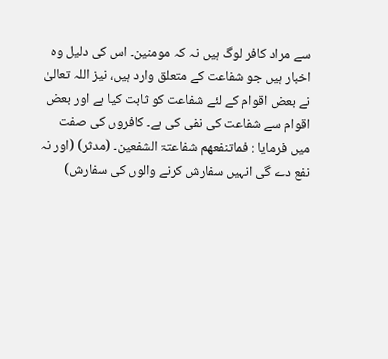سے مراد کافر لوگ ہیں نہ کہ مومنین۔ اس کی دلیل وہ اخبار ہیں جو شفاعت کے متعلق وارد ہیں، نیز اللہ تعالیٰ نے بعض اقوام کے لئے شفاعت کو ثابت کیا ہے اور بعض اقوام سے شفاعت کی نفی کی ہے۔ کافروں کی صفت میں فرمایا : فماتنفعھم شفاعتۃ الشفعین۔ (مدثر) (اور نہ نفع دے گی انہیں سفارش کرنے والوں کی سفارش)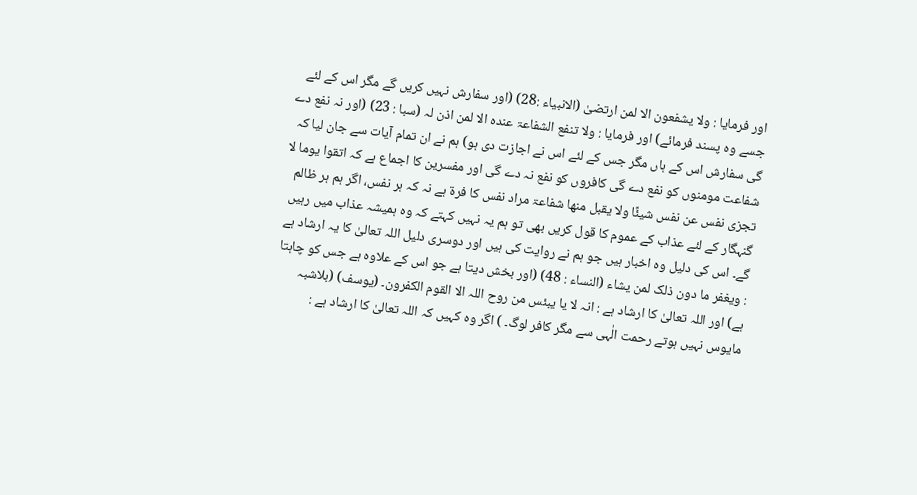اور فرمایا : ولا یشفعون الا لمن ارتضیٰ (الانبیاء :28) (اور سفارش نہیں کریں گے مگر اس کے لئے جسے وہ پسند فرمائے) اور فرمایا : ولا تنفع الشفاعۃ عندہ الا لمن اذن لہ (سبا : 23) (اور نہ نفع دے گی سفارش اس کے ہاں مگر جس کے لئے اس نے اجازت دی ہو) ہم نے ان تمام آیات سے جان لیا کہ شفاعت مومنوں کو نفع دے گی کافروں کو نفع نہ دے گی اور مفسرین کا اجماع ہے کہ اتقوا یوما لا تجزی نفس عن نفس شیئًا ولا یقبل منھا شفاعۃ مراد نفس کا فرۃ ہے نہ کہ ہر نفس، اگر ہم ہر ظالم گنہگار کے لئے عذاب کے عموم کا قول کریں بھی تو ہم یہ نہیں کہتے کہ وہ ہمیشہ عذاب میں رہیں گے۔ اس کی دلیل وہ اخبار ہیں جو ہم نے روایت کی ہیں اور دوسری دلیل اللہ تعالیٰ کا یہ ارشاد ہے : ویغفر ما دون ذلک لمن یشاء (النساء : 48) (اور بخش دیتا ہے جو اس کے علاوہ ہے جس کو چاہتا ہے) اور اللہ تعالیٰ کا ارشاد ہے : انہ لا یا یبئس من روح اللہ الا القوم الکفرون۔ (یوسف) (بلاشبہ مایوس نہیں ہوتے رحمت الٰہی سے مگر کافر لوگ۔ ) اگر وہ کہیں کہ اللہ تعالیٰ کا ارشاد ہے :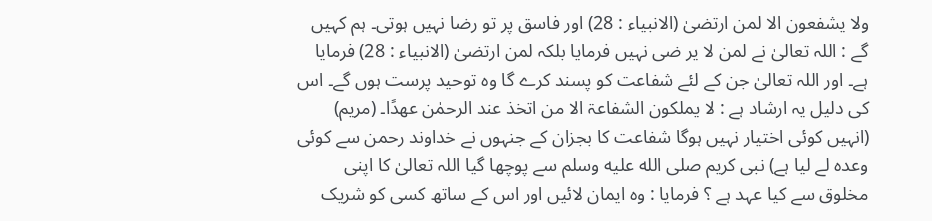ولا یشفعون الا لمن ارتضیٰ (الانبیاء : 28) اور فاسق پر تو رضا نہیں ہوتی۔ ہم کہیں گے : اللہ تعالیٰ نے لمن لا یر ضی نہیں فرمایا بلکہ لمن ارتضیٰ (الانبیاء : 28) فرمایا ہے۔ اور اللہ تعالیٰ جن کے لئے شفاعت کو پسند کرے گا وہ توحید پرست ہوں گے۔ اس کی دلیل یہ ارشاد ہے : لا یملکون الشفاعۃ الا من اتخذ عند الرحمٰن عھدًا۔ (مریم) (انہیں کوئی اختیار نہیں ہوگا شفاعت کا بجزان کے جنہوں نے خداوند رحمن سے کوئی وعدہ لے لیا ہے) نبی کریم صلى الله عليه وسلم سے پوچھا گیا اللہ تعالیٰ کا اپنی مخلوق سے کیا عہد ہے ؟ فرمایا : وہ ایمان لائیں اور اس کے ساتھ کسی کو شریک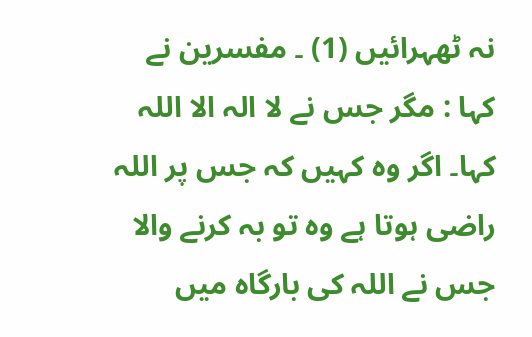نہ ٹھہرائیں (1) ۔ مفسرین نے کہا : مگر جس نے لا الہ الا اللہ کہا۔ اگر وہ کہیں کہ جس پر اللہ راضی ہوتا ہے وہ تو بہ کرنے والا جس نے اللہ کی بارگاہ میں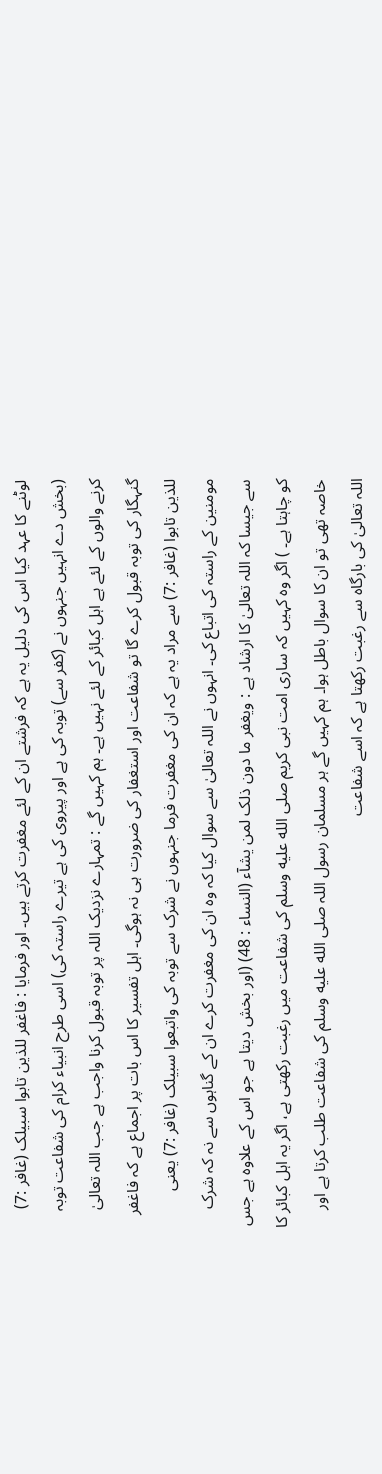لوٹنے کا عہد کیا اس کی دلیل یہ ہے کہ فرشتے ان کے لئے مغفرت کرتے ہیں۔ اور فرمایا : فاغفر للذین تابوا سبیلک (غافر :7) (بخش دے انہیں جنہوں نے (کفر سے) توبہ کی ہے اور پیروی کی ہے تیرے راستہ کی) اسی طرح انبیاء کرام کی شفاعت توبہ کرنے والوں کے لئے ہے اہل کبائر کے لئے نہیں ہے۔ ہم کہیں گے : تمہارے نزدیک اللہ پر توبہ قبول کرنا واجب ہے جب اللہ تعالیٰ گنہگار کی توبہ قبول کرے گا تو شفاعت اور استغفار کی ضرورت ہی نہ ہوگی۔ اہل تفسیر کا اس بات پر اجماع ہے کہ فاغفر للذین تابوا (غافر :7) سے مراد یہ ہے کہ ان کی مغفرت فرما جنہوں نے شرک سے توبہ کی واتبعوا سبیلک (غافر :7) یعنی مومنین کے راستہ کی اتباع کی۔ انہوں نے اللہ تعالیٰ سے سوال کیا کہ وہ ان کی مغفرت کرے ان کے گناہوں سے نہ کہ شرک سے جیسا کہ اللہ تعالیٰ کا ارشاد ہے : ویغفر ما دون ذلک لمن یشآء (النساء : 48) (اور بخش دیتا ہے جو اس کے علاوہ ہے جس کو چاہتا ہے۔ ) اگر وہ کہیں کہ ساری امت نبی کریم صلى الله عليه وسلم کی شفاعت میں رغبت رکھتی ہے، اگر یہ اہل کبائر کا خاصہ تھی تو ان کا سوال باطل ہوا۔ ہم کہیں گے ہر مسلمان رسول اللہ صلى الله عليه وسلم کی شفاعت طلب کرتا ہے اور اللہ تعالیٰ کی بارگاہ سے رغبت رکھتا ہے کہ اسے شفاعت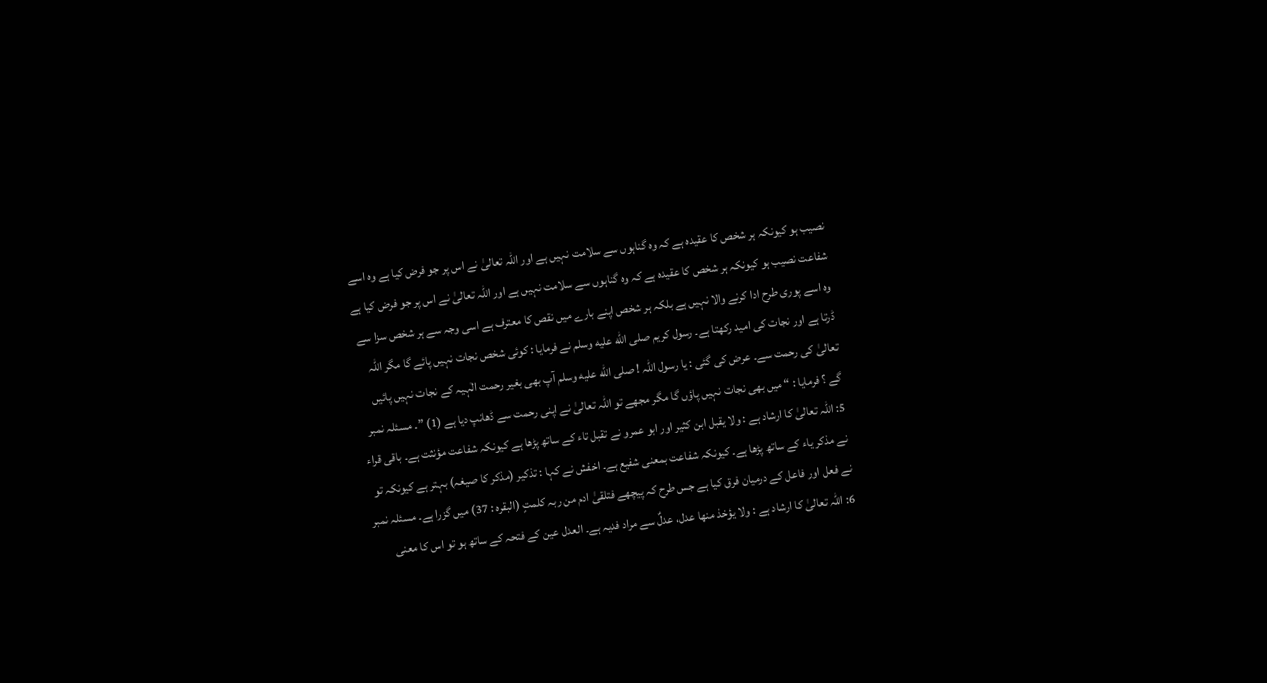نصیب ہو کیونکہ ہر شخص کا عقیدہ ہے کہ وہ گناہوں سے سلامت نہیں ہے اور اللہ تعالیٰ نے اس پر جو فرض کیا ہے وہ اسے شفاعت نصیب ہو کیونکہ ہر شخص کا عقیدہ ہے کہ وہ گناہوں سے سلامت نہیں ہے اور اللہ تعالیٰ نے اس پر جو فرض کیا ہے وہ اسے پوری طرح ادا کرنے والا نہیں ہے بلکہ ہر شخص اپنے بارے میں نقص کا معترف ہے اسی وجہ سے ہر شخص سزا سے ڈرتا ہے اور نجات کی امید رکھتا ہے۔ رسول کریم صلى الله عليه وسلم نے فرمایا : کوئی شخص نجات نہیں پائے گا مگر اللہ تعالیٰ کی رحمت سے۔ عرض کی گئی : یا رسول اللہ ! صلى الله عليه وسلم آپ بھی بغیر رحمت الٰہیہ کے نجات نہیں پائیں گے ؟ فرمایا : “ میں بھی نجات نہیں پاؤں گا مگر مجھے تو اللہ تعالیٰ نے اپنی رحمت سے ڈھانپ دیا ہے (1) ”۔ مسئلہ نمبر 5: اللہ تعالیٰ کا ارشاد ہے : ولا یقبل ابن کثیر اور ابو عمرو نے تقبل تاء کے ساتھ پڑھا ہے کیونکہ شفاعت مؤنثت ہے۔ باقی قراء نے مذکر یاء کے ساتھ پڑھا ہے۔ کیونکہ شفاعت بمعنی شفیع ہے۔ اخفش نے کہا : تذکیر (مذکر کا صیغہ) بہتر ہے کیونکہ تو نے فعل اور فاعل کے درمیان فرق کیا ہے جس طرح کہ پیچھے فتلقیٰ ادم من ربہ کلمتٍ (البقرہ : 37) میں گزرا ہے۔ مسئلہ نمبر 6: اللہ تعالیٰ کا ارشاد ہے : ولا یؤخذ منھا عدل، عدلٌ سے مراد فدیہ ہے۔ العدل عین کے فتحہ کے ساتھ ہو تو اس کا معنی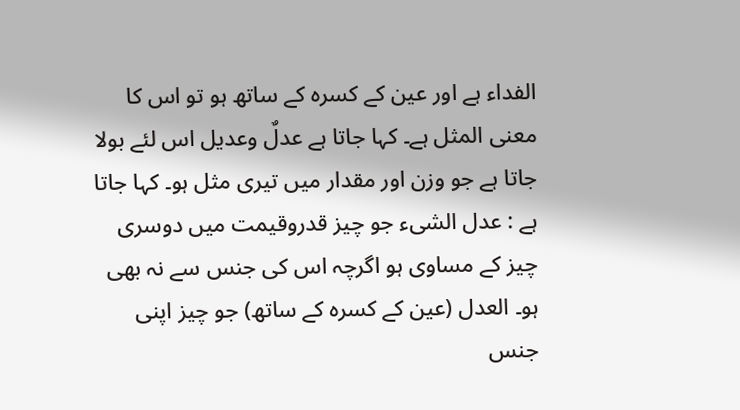الفداء ہے اور عین کے کسرہ کے ساتھ ہو تو اس کا معنی المثل ہے۔ کہا جاتا ہے عدلٌ وعدیل اس لئے بولا جاتا ہے جو وزن اور مقدار میں تیری مثل ہو۔ کہا جاتا ہے : عدل الشیء جو چیز قدروقیمت میں دوسری چیز کے مساوی ہو اگرچہ اس کی جنس سے نہ بھی ہو۔ العدل (عین کے کسرہ کے ساتھ) جو چیز اپنی جنس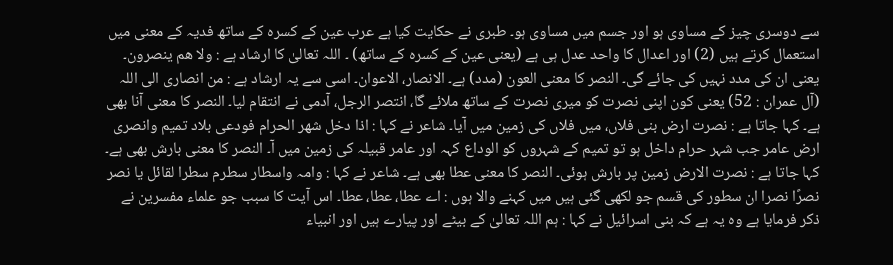سے دوسری چیز کے مساوی ہو اور جسم میں مساوی ہو۔ طبری نے حکایت کیا ہے عرب عین کے کسرہ کے ساتھ فدیہ کے معنی میں استعمال کرتے ہیں (2) اور اعدال کا واحد عدل ہی ہے (یعنی عین کے کسرہ کے ساتھ) ۔ اللہ تعالیٰ کا ارشاد ہے : ولا ھم ینصرون۔ یعنی ان کی مدد نہیں کی جائے گی۔ النصر کا معنی العون (مدد) ہے۔ الانصار، الاعوان۔ اسی سے یہ ارشاد ہے : من انصاری الی اللہ (آل عمران : 52) یعنی کون اپنی نصرت کو میری نصرت کے ساتھ ملائے گا، انتصر الرجل، آدمی نے انتقام لیا۔ النصر کا معنی آنا بھی ہے۔ کہا جاتا ہے : نصرت ارض بنی فلاں، میں فلاں کی زمین میں آیا۔ شاعر نے کہا : اذا دخل شھر الحرام فودعی بلاد تمیم وانصری ارض عامر جب شہر حرام داخل ہو تو تمیم کے شہروں کو الوداع کہہ اور عامر قبیلہ کی زمین میں آ۔ النصر کا معنی بارش بھی ہے۔ کہا جاتا ہے : نصرت الارض زمین پر بارش ہوئی۔ النصر کا معنی عطا بھی ہے۔ شاعر نے کہا : وامہ واسطار سطرم سطرا لقائل یا نصر نصرًا نصرا ان سطور کی قسم جو لکھی گئی ہیں میں کہنے والا ہوں : اے عطا، عطا، عطا۔ اس آیت کا سبب جو علماء مفسرین نے ذکر فرمایا ہے وہ یہ ہے کہ بنی اسرائیل نے کہا : ہم اللہ تعالیٰ کے بیٹے اور پیارے ہیں اور انبیاء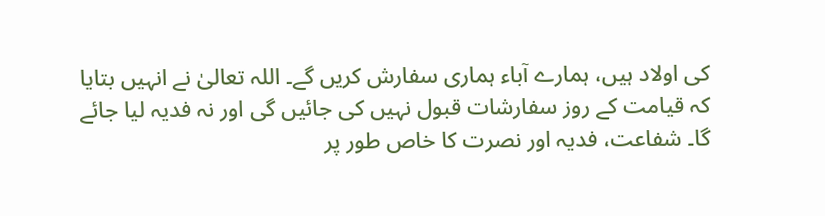کی اولاد ہیں، ہمارے آباء ہماری سفارش کریں گے۔ اللہ تعالیٰ نے انہیں بتایا کہ قیامت کے روز سفارشات قبول نہیں کی جائیں گی اور نہ فدیہ لیا جائے گا۔ شفاعت، فدیہ اور نصرت کا خاص طور پر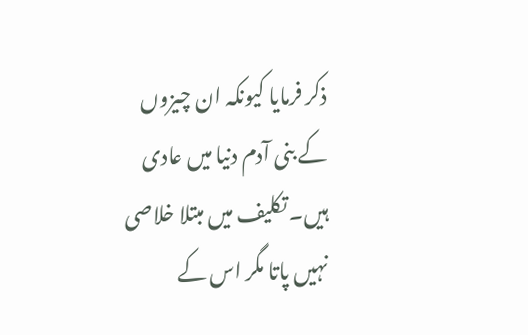ذکر فرمایا کیونکہ ان چیزوں کے بنی آدم دنیا میں عادی ہیں۔ تکلیف میں مبتلا خلاصی نہیں پاتا مگر اس کے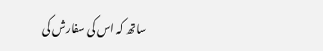ساتھ کہ اس کی سفارش کی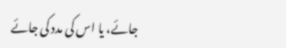جائے، یا اس کی مدد کی جائے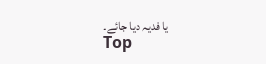یا فدیہ دیا جائے۔
Top